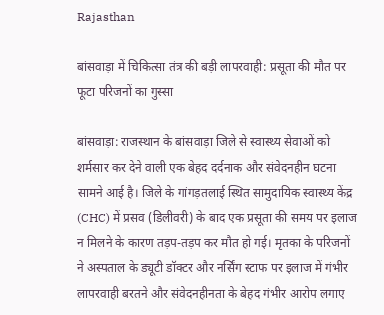Rajasthan

बांसवाड़ा में चिकित्सा तंत्र की बड़ी लापरवाही: प्रसूता की मौत पर फूटा परिजनों का गुस्सा

बांसवाड़ा: राजस्थान के बांसवाड़ा जिले से स्वास्थ्य सेवाओं को शर्मसार कर देने वाली एक बेहद दर्दनाक और संवेदनहीन घटना सामने आई है। जिले के गांगड़तलाई स्थित सामुदायिक स्वास्थ्य केंद्र (CHC) में प्रसव (डिलीवरी) के बाद एक प्रसूता की समय पर इलाज न मिलने के कारण तड़प-तड़प कर मौत हो गई। मृतका के परिजनों ने अस्पताल के ड्यूटी डॉक्टर और नर्सिंग स्टाफ पर इलाज में गंभीर लापरवाही बरतने और संवेदनहीनता के बेहद गंभीर आरोप लगाए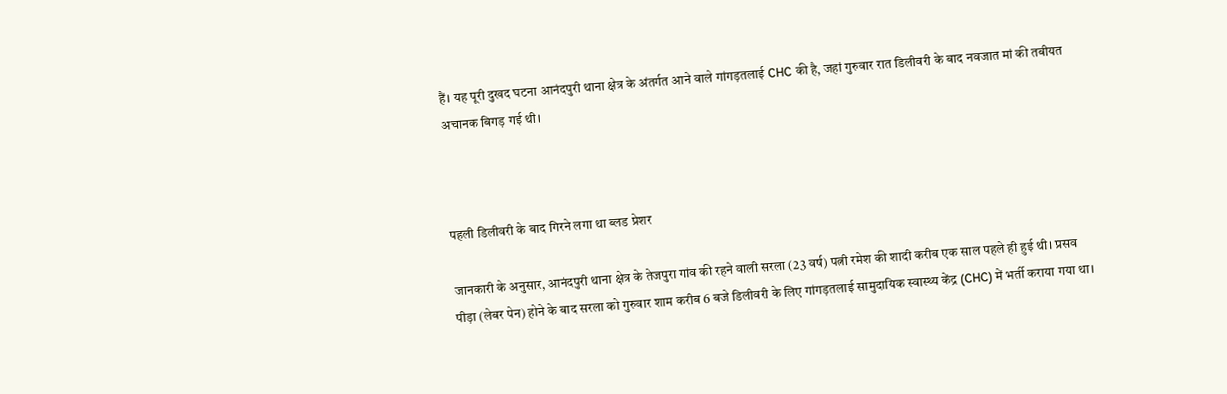हैं। यह पूरी दुखद घटना आनंदपुरी थाना क्षेत्र के अंतर्गत आने वाले गांगड़तलाई CHC की है, जहां गुरुवार रात डिलीवरी के बाद नवजात मां की तबीयत अचानक बिगड़ गई थी।



पहली डिलीवरी के बाद गिरने लगा था ब्लड प्रेशर

जानकारी के अनुसार, आनंदपुरी थाना क्षेत्र के तेजपुरा गांव की रहने वाली सरला (23 वर्ष) पत्नी रमेश की शादी करीब एक साल पहले ही हुई थी। प्रसव पीड़ा (लेबर पेन) होने के बाद सरला को गुरुवार शाम करीब 6 बजे डिलीवरी के लिए गांगड़तलाई सामुदायिक स्वास्थ्य केंद्र (CHC) में भर्ती कराया गया था।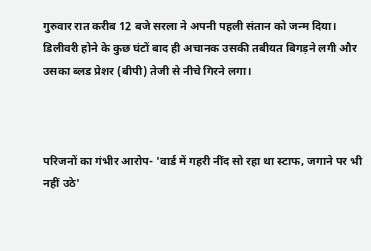गुरुवार रात करीब 12 बजे सरला ने अपनी पहली संतान को जन्म दिया। डिलीवरी होने के कुछ घंटों बाद ही अचानक उसकी तबीयत बिगड़ने लगी और उसका ब्लड प्रेशर (बीपी) तेजी से नीचे गिरने लगा।



परिजनों का गंभीर आरोप- 'वार्ड में गहरी नींद सो रहा था स्टाफ, जगाने पर भी नहीं उठे'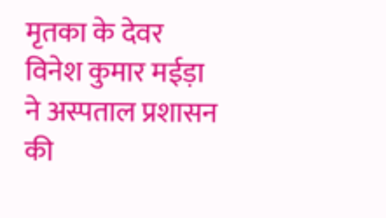मृतका के देवर विनेश कुमार मईड़ा ने अस्पताल प्रशासन की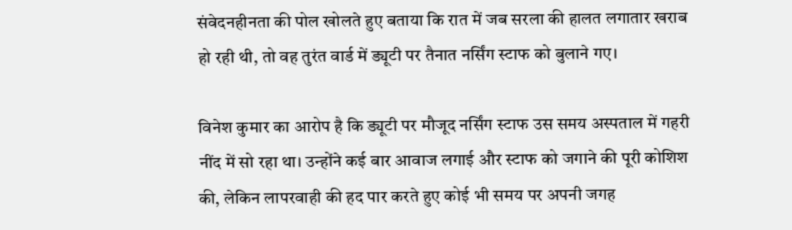संवेदनहीनता की पोल खोलते हुए बताया कि रात में जब सरला की हालत लगातार खराब हो रही थी, तो वह तुरंत वार्ड में ड्यूटी पर तैनात नर्सिंग स्टाफ को बुलाने गए।

विनेश कुमार का आरोप है कि ड्यूटी पर मौजूद नर्सिंग स्टाफ उस समय अस्पताल में गहरी नींद में सो रहा था। उन्होंने कई बार आवाज लगाई और स्टाफ को जगाने की पूरी कोशिश की, लेकिन लापरवाही की हद पार करते हुए कोई भी समय पर अपनी जगह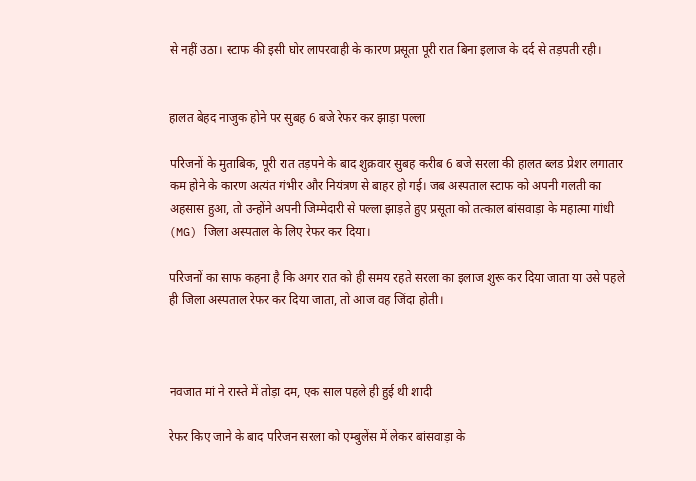से नहीं उठा। स्टाफ की इसी घोर लापरवाही के कारण प्रसूता पूरी रात बिना इलाज के दर्द से तड़पती रही।


हालत बेहद नाजुक होने पर सुबह 6 बजे रेफर कर झाड़ा पल्ला

परिजनों के मुताबिक, पूरी रात तड़पने के बाद शुक्रवार सुबह करीब 6 बजे सरला की हालत ब्लड प्रेशर लगातार कम होने के कारण अत्यंत गंभीर और नियंत्रण से बाहर हो गई। जब अस्पताल स्टाफ को अपनी गलती का अहसास हुआ, तो उन्होंने अपनी जिम्मेदारी से पल्ला झाड़ते हुए प्रसूता को तत्काल बांसवाड़ा के महात्मा गांधी (MG) जिला अस्पताल के लिए रेफर कर दिया।

परिजनों का साफ कहना है कि अगर रात को ही समय रहते सरला का इलाज शुरू कर दिया जाता या उसे पहले ही जिला अस्पताल रेफर कर दिया जाता, तो आज वह जिंदा होती।



नवजात मां ने रास्ते में तोड़ा दम, एक साल पहले ही हुई थी शादी

रेफर किए जाने के बाद परिजन सरला को एम्बुलेंस में लेकर बांसवाड़ा के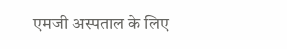एमजी अस्पताल के लिए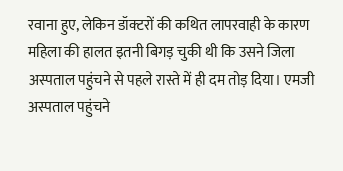रवाना हुए, लेकिन डॉक्टरों की कथित लापरवाही के कारण महिला की हालत इतनी बिगड़ चुकी थी कि उसने जिला अस्पताल पहुंचने से पहले रास्ते में ही दम तोड़ दिया। एमजी अस्पताल पहुंचने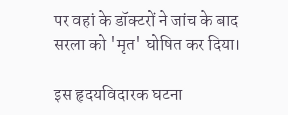पर वहां के डॉक्टरों ने जांच के बाद सरला को 'मृत' घोषित कर दिया।

इस हृदयविदारक घटना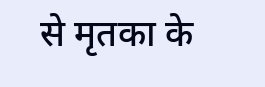से मृतका के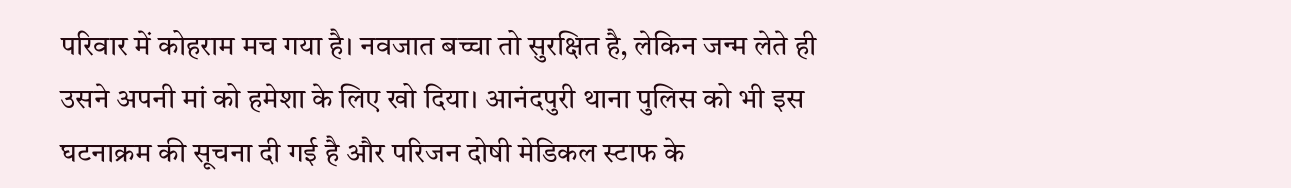परिवार में कोहराम मच गया है। नवजात बच्चा तो सुरक्षित है, लेकिन जन्म लेते ही उसने अपनी मां को हमेशा के लिए खो दिया। आनंदपुरी थाना पुलिस को भी इस घटनाक्रम की सूचना दी गई है और परिजन दोषी मेडिकल स्टाफ के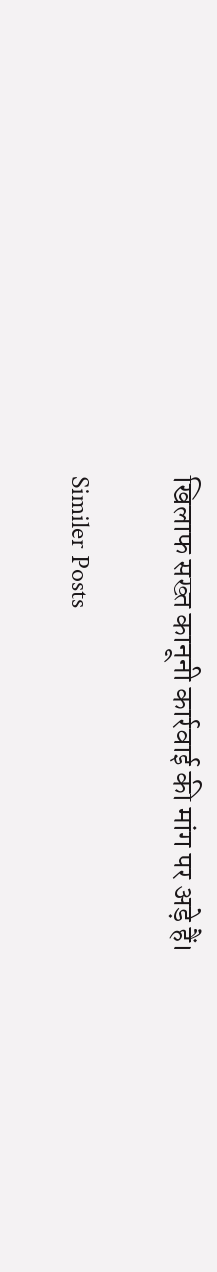खिलाफ सख्त कानूनी कार्रवाई की मांग पर अड़े हैं।

Similer Posts